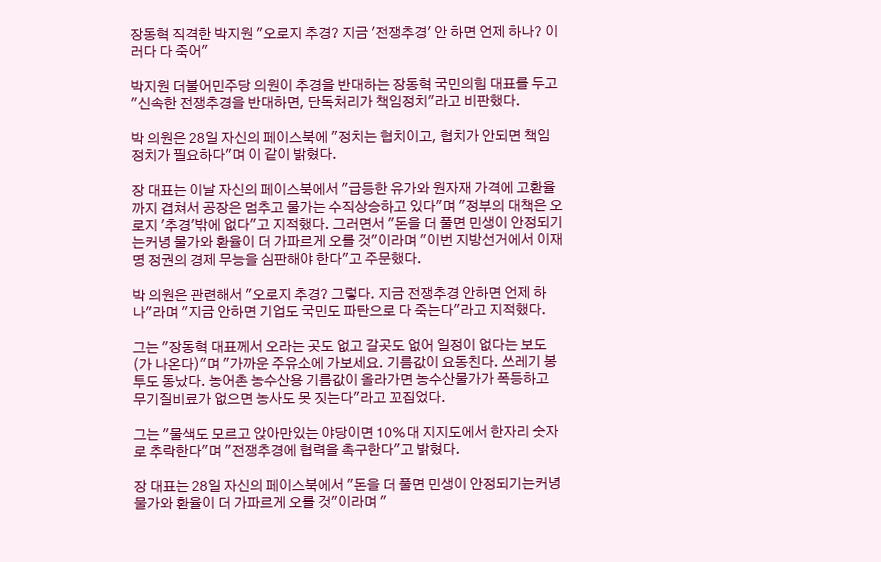장동혁 직격한 박지원 "오로지 추경? 지금 '전쟁추경' 안 하면 언제 하나? 이러다 다 죽어"

박지원 더불어민주당 의원이 추경을 반대하는 장동혁 국민의힘 대표를 두고 "신속한 전쟁추경을 반대하면, 단독처리가 책임정치"라고 비판했다.

박 의원은 28일 자신의 페이스북에 "정치는 협치이고, 협치가 안되면 책임정치가 필요하다"며 이 같이 밝혔다.

장 대표는 이날 자신의 페이스북에서 "급등한 유가와 원자재 가격에 고환율까지 겹쳐서 공장은 멈추고 물가는 수직상승하고 있다"며 "정부의 대책은 오로지 '추경'밖에 없다"고 지적했다. 그러면서 "돈을 더 풀면 민생이 안정되기는커녕 물가와 환율이 더 가파르게 오를 것"이라며 "이번 지방선거에서 이재명 정권의 경제 무능을 심판해야 한다"고 주문했다.

박 의원은 관련해서 "오로지 추경? 그렇다. 지금 전쟁추경 안하면 언제 하나"라며 "지금 안하면 기업도 국민도 파탄으로 다 죽는다"라고 지적했다.

그는 "장동혁 대표께서 오라는 곳도 없고 갈곳도 없어 일정이 없다는 보도(가 나온다)"며 "가까운 주유소에 가보세요. 기름값이 요동친다. 쓰레기 봉투도 동났다. 농어촌 농수산용 기름값이 올라가면 농수산물가가 폭등하고 무기질비료가 없으면 농사도 못 짓는다"라고 꼬집었다.

그는 "물색도 모르고 앉아만있는 야당이면 10%대 지지도에서 한자리 숫자로 추락한다"며 "전쟁추경에 협력을 촉구한다"고 밝혔다.

장 대표는 28일 자신의 페이스북에서 "돈을 더 풀면 민생이 안정되기는커녕 물가와 환율이 더 가파르게 오를 것"이라며 "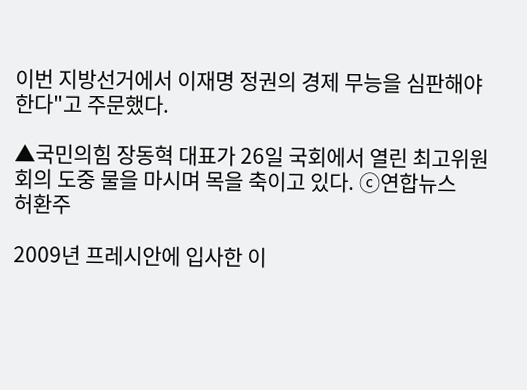이번 지방선거에서 이재명 정권의 경제 무능을 심판해야 한다"고 주문했다.

▲국민의힘 장동혁 대표가 26일 국회에서 열린 최고위원회의 도중 물을 마시며 목을 축이고 있다. ⓒ연합뉴스
허환주

2009년 프레시안에 입사한 이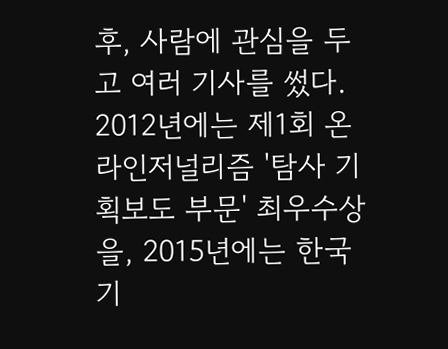후, 사람에 관심을 두고 여러 기사를 썼다. 2012년에는 제1회 온라인저널리즘 '탐사 기획보도 부문' 최우수상을, 2015년에는 한국기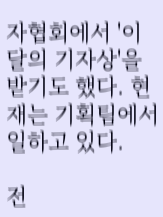자협회에서 '이달의 기자상'을 받기도 했다. 현재는 기획팀에서 일하고 있다.

전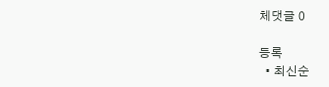체댓글 0

등록
  • 최신순